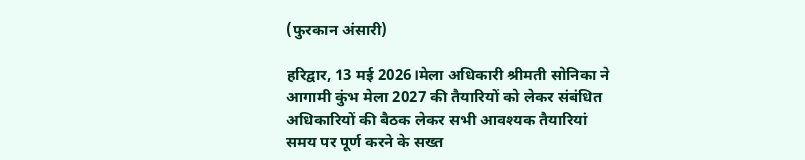(फुरकान अंसारी)

हरिद्वार, 13 मई 2026।मेला अधिकारी श्रीमती सोनिका ने आगामी कुंभ मेला 2027 की तैयारियों को लेकर संबंधित अधिकारियों की बैठक लेकर सभी आवश्यक तैयारियां समय पर पूर्ण करने के सख्त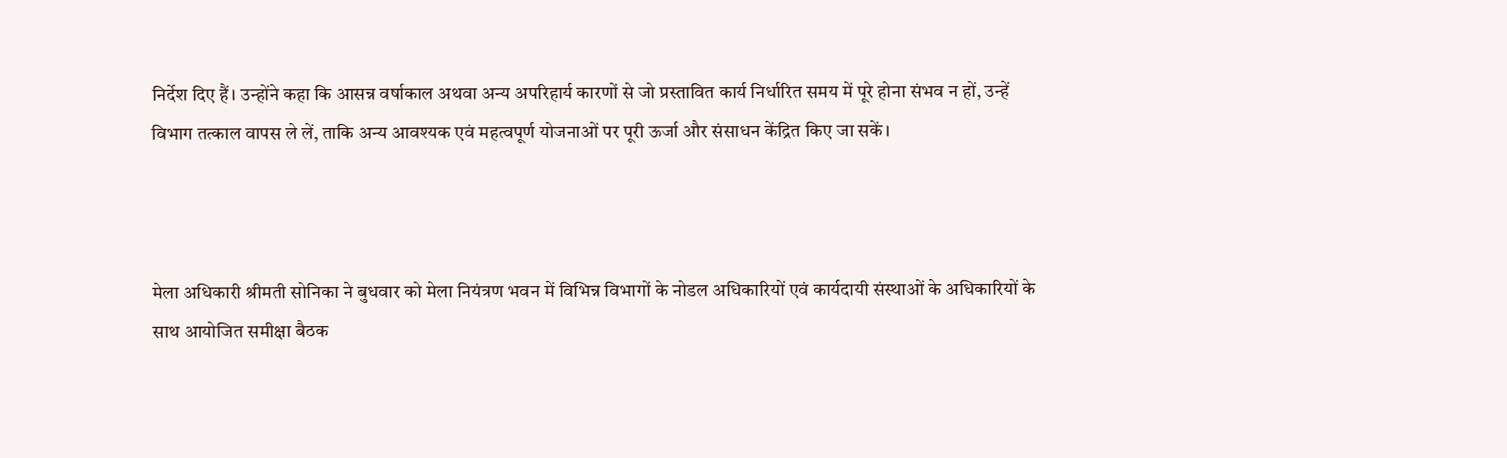निर्देश दिए हैं। उन्होंने कहा कि आसन्न वर्षाकाल अथवा अन्य अपरिहार्य कारणों से जो प्रस्तावित कार्य निर्धारित समय में पूरे होना संभव न हों, उन्हें विभाग तत्काल वापस ले लें, ताकि अन्य आवश्यक एवं महत्वपूर्ण योजनाओं पर पूरी ऊर्जा और संसाधन केंद्रित किए जा सकें।



मेला अधिकारी श्रीमती सोनिका ने बुधवार को मेला नियंत्रण भवन में विभिन्न विभागों के नोडल अधिकारियों एवं कार्यदायी संस्थाओं के अधिकारियों के साथ आयोजित समीक्षा बैठक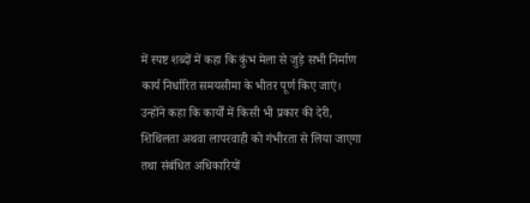में स्पष्ट शब्दों में कहा कि कुंभ मेला से जुड़े सभी निर्माण कार्य निर्धारित समयसीमा के भीतर पूर्ण किए जाएं। उन्होंने कहा कि कार्यों में किसी भी प्रकार की देरी, शिथिलता अथवा लापरवाही को गंभीरता से लिया जाएगा तथा संबंधित अधिकारियों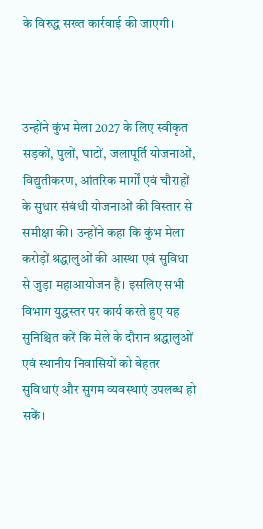के विरुद्ध सख्त कार्रवाई की जाएगी।



उन्होंने कुंभ मेला 2027 के लिए स्वीकृत सड़कों, पुलों, घाटों, जलापूर्ति योजनाओं, विद्युतीकरण, आंतरिक मार्गों एवं चौराहों के सुधार संबंधी योजनाओं की विस्तार से समीक्षा की। उन्होंने कहा कि कुंभ मेला करोड़ों श्रद्धालुओं की आस्था एवं सुविधा से जुड़ा महाआयोजन है। इसलिए सभी विभाग युद्धस्तर पर कार्य करते हुए यह सुनिश्चित करें कि मेले के दौरान श्रद्धालुओं एवं स्थानीय निवासियों को बेहतर सुविधाएं और सुगम व्यवस्थाएं उपलब्ध हो सकें।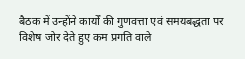बैठक में उन्होंने कार्यों की गुणवत्ता एवं समयबद्धता पर विशेष जोर देते हुए कम प्रगति वाले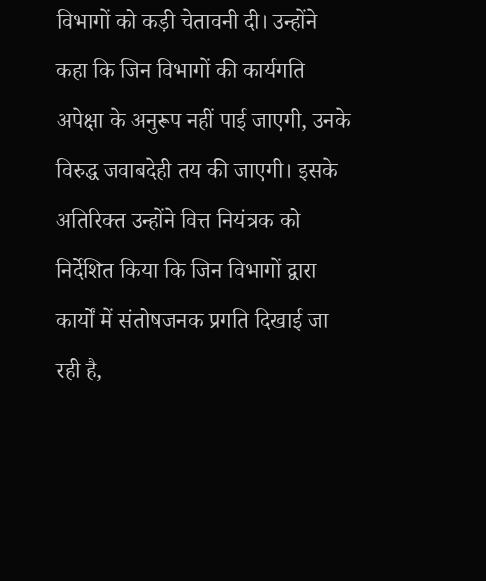विभागों को कड़ी चेतावनी दी। उन्होंने कहा कि जिन विभागों की कार्यगति अपेक्षा के अनुरूप नहीं पाई जाएगी, उनके विरुद्ध जवाबदेही तय की जाएगी। इसके अतिरिक्त उन्होंने वित्त नियंत्रक को निर्देशित किया कि जिन विभागों द्वारा कार्यों में संतोषजनक प्रगति दिखाई जा रही है,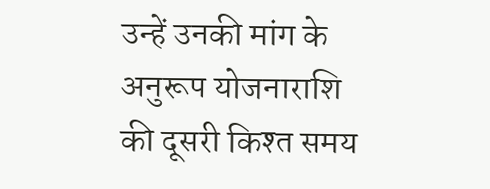उन्हें उनकी मांग के अनुरूप योजनाराशि की दूसरी किश्त समय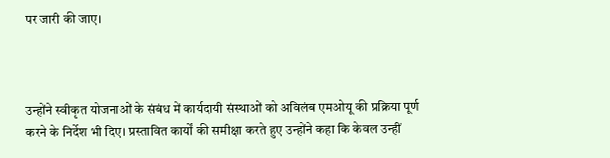पर जारी की जाए।



उन्होंने स्वीकृत योजनाओं के संबंध में कार्यदायी संस्थाओं को अविलंब एमओयू की प्रक्रिया पूर्ण करने के निर्देश भी दिए। प्रस्तावित कार्यों की समीक्षा करते हुए उन्होंने कहा कि केवल उन्हीं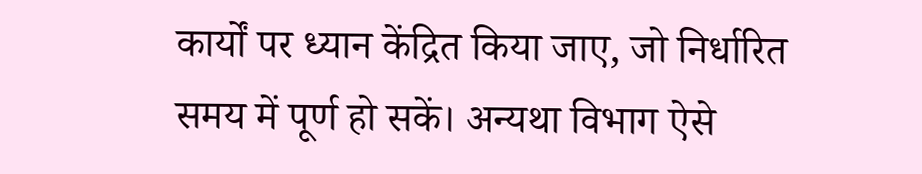कार्यों पर ध्यान केंद्रित किया जाए, जो निर्धारित समय में पूर्ण हो सकें। अन्यथा विभाग ऐसे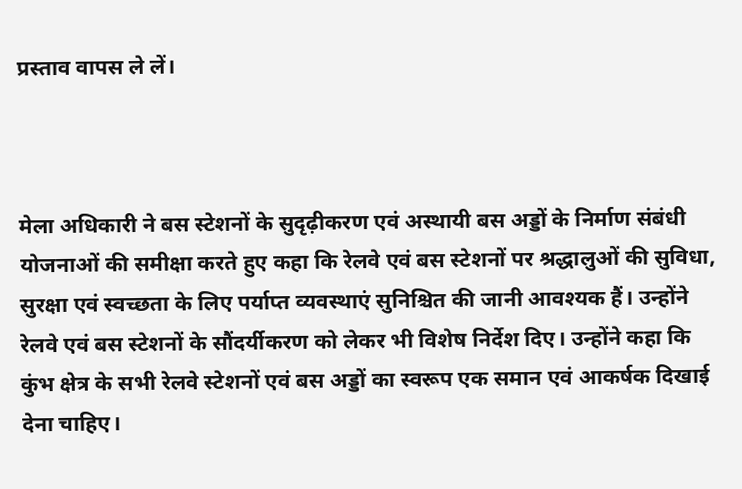प्रस्ताव वापस ले लें।



मेला अधिकारी ने बस स्टेशनों के सुदृढ़ीकरण एवं अस्थायी बस अड्डों के निर्माण संबंधी योजनाओं की समीक्षा करते हुए कहा कि रेलवे एवं बस स्टेशनों पर श्रद्धालुओं की सुविधा, सुरक्षा एवं स्वच्छता के लिए पर्याप्त व्यवस्थाएं सुनिश्चित की जानी आवश्यक हैं। उन्होंने रेलवे एवं बस स्टेशनों के सौंदर्यीकरण को लेकर भी विशेष निर्देश दिए। उन्होंने कहा कि कुंभ क्षेत्र के सभी रेलवे स्टेशनों एवं बस अड्डों का स्वरूप एक समान एवं आकर्षक दिखाई देना चाहिए।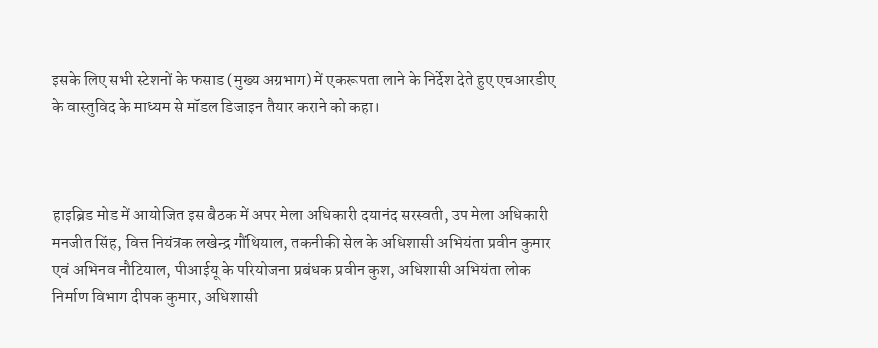इसके लिए सभी स्टेशनों के फसाड (मुख्य अग्रभाग) में एकरूपता लाने के निर्देश देते हुए एचआरडीए के वास्तुविद के माध्यम से मॉडल डिजाइन तैयार कराने को कहा।



हाइब्रिड मोड में आयोजित इस बैठक में अपर मेला अधिकारी दयानंद सरस्वती, उप मेला अधिकारी मनजीत सिंह, वित्त नियंत्रक लखेन्द्र गौंथियाल, तकनीकी सेल के अधिशासी अभियंता प्रवीन कुमार एवं अभिनव नौटियाल, पीआईयू के परियोजना प्रबंधक प्रवीन कुश, अधिशासी अभियंता लोक निर्माण विभाग दीपक कुमार, अधिशासी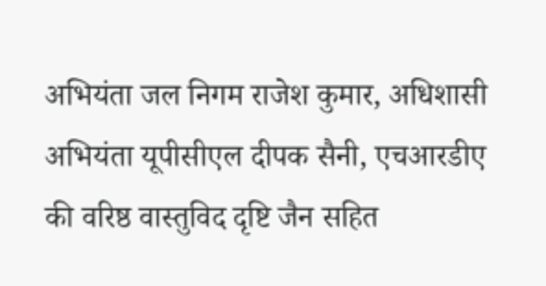अभियंता जल निगम राजेश कुमार, अधिशासी अभियंता यूपीसीएल दीपक सैनी, एचआरडीए की वरिष्ठ वास्तुविद दृष्टि जैन सहित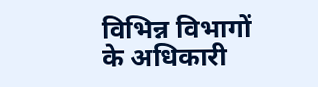विभिन्न विभागों के अधिकारी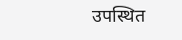उपस्थित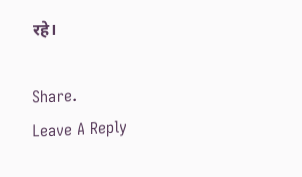रहे।

Share.
Leave A Reply